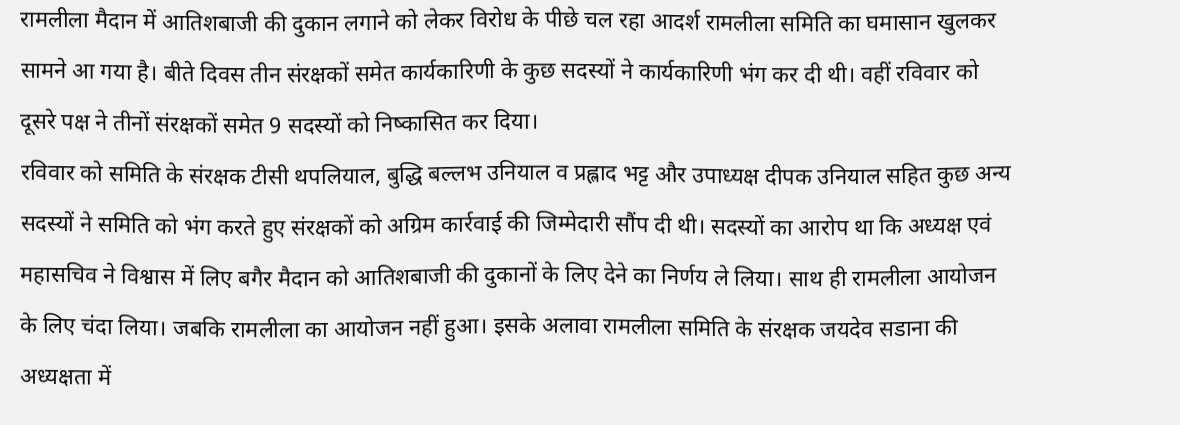रामलीला मैदान में आतिशबाजी की दुकान लगाने को लेकर विरोध के पीछे चल रहा आदर्श रामलीला समिति का घमासान खुलकर सामने आ गया है। बीते दिवस तीन संरक्षकों समेत कार्यकारिणी के कुछ सदस्यों ने कार्यकारिणी भंग कर दी थी। वहीं रविवार को दूसरे पक्ष ने तीनों संरक्षकों समेत 9 सदस्यों को निष्कासित कर दिया।
रविवार को समिति के संरक्षक टीसी थपलियाल, बुद्धि बल्लभ उनियाल व प्रह्लाद भट्ट और उपाध्यक्ष दीपक उनियाल सहित कुछ अन्य सदस्यों ने समिति को भंग करते हुए संरक्षकों को अग्रिम कार्रवाई की जिम्मेदारी सौंप दी थी। सदस्यों का आरोप था कि अध्यक्ष एवं महासचिव ने विश्वास में लिए बगैर मैदान को आतिशबाजी की दुकानों के लिए देने का निर्णय ले लिया। साथ ही रामलीला आयोजन के लिए चंदा लिया। जबकि रामलीला का आयोजन नहीं हुआ। इसके अलावा रामलीला समिति के संरक्षक जयदेव सडाना की अध्यक्षता में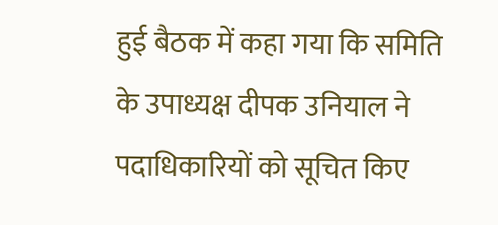हुई बैठक में कहा गया कि समिति के उपाध्यक्ष दीपक उनियाल ने पदाधिकारियों को सूचित किए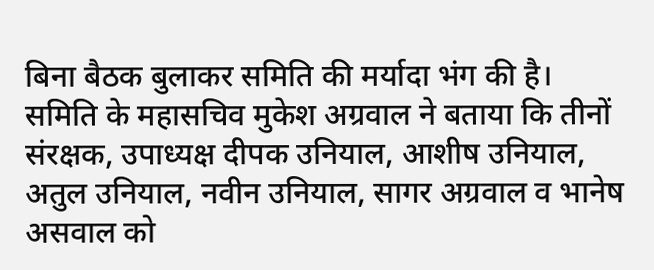बिना बैठक बुलाकर समिति की मर्यादा भंग की है। समिति के महासचिव मुकेश अग्रवाल ने बताया कि तीनों संरक्षक, उपाध्यक्ष दीपक उनियाल, आशीष उनियाल, अतुल उनियाल, नवीन उनियाल, सागर अग्रवाल व भानेष असवाल को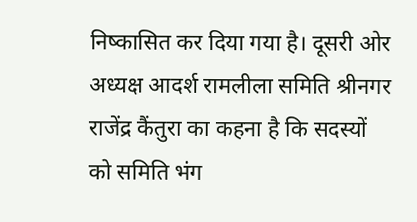निष्कासित कर दिया गया है। दूसरी ओर अध्यक्ष आदर्श रामलीला समिति श्रीनगर राजेंद्र कैंतुरा का कहना है कि सदस्यों को समिति भंग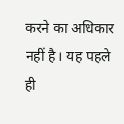करने का अधिकार नहीं है। यह पहले ही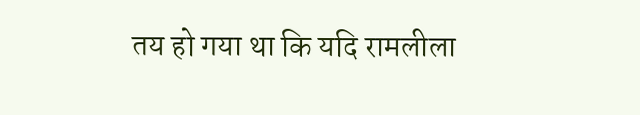तय हो गया था कि यदि रामलीला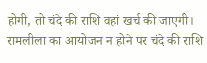होगी, तो चंदे की राशि वहां खर्च की जाएगी। रामलीला का आयोजन न होने पर चंदे की राशि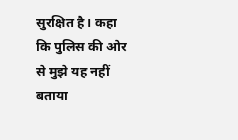सुरक्षित है। कहा कि पुलिस की ओर से मुझे यह नहीं बताया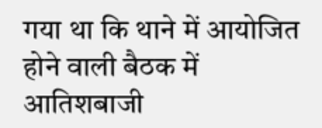गया था कि थाने में आयोजित होने वाली बैठक में आतिशबाजी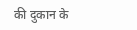की दुकान के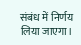संबंध में निर्णय लिया जाएगा।